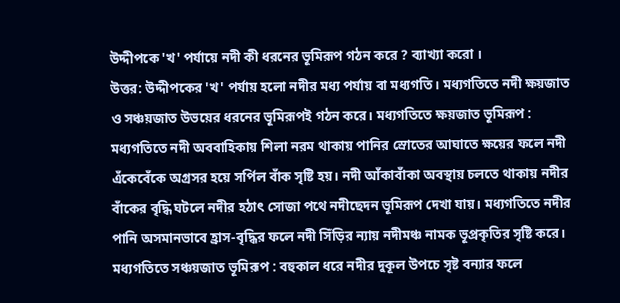উদ্দীপকে 'খ' পর্যায়ে নদী কী ধরনের ভূমিরূপ গঠন করে ? ব্যাখ্যা করো ।
উত্তর: উদ্দীপকের 'খ' পর্যায় হলো নদীর মধ্য পর্যায় বা মধ্যগতি। মধ্যগতিতে নদী ক্ষয়জাত ও সঞ্চয়জাত উভয়ের ধরনের ভূমিরূপই গঠন করে। মধ্যগতিতে ক্ষয়জাত ভূমিরূপ : মধ্যগতিতে নদী অববাহিকায় শিলা নরম থাকায় পানির স্রোতের আঘাতে ক্ষয়ের ফলে নদী এঁকেবেঁকে অগ্রসর হয়ে সর্পিল বাঁক সৃষ্টি হয়। নদী আঁকাবাঁকা অবস্থায় চলতে থাকায় নদীর বাঁকের বৃদ্ধি ঘটলে নদীর হঠাৎ সোজা পথে নদীছেদন ভূমিরূপ দেখা যায়। মধ্যগতিতে নদীর পানি অসমানভাবে হ্রাস-বৃদ্ধির ফলে নদী সিঁড়ির ন্যায় নদীমঞ্চ নামক ভূপ্রকৃতির সৃষ্টি করে। মধ্যগতিতে সঞ্চয়জাত ভূমিরূপ : বহুকাল ধরে নদীর দুকূল উপচে সৃষ্ট বন্যার ফলে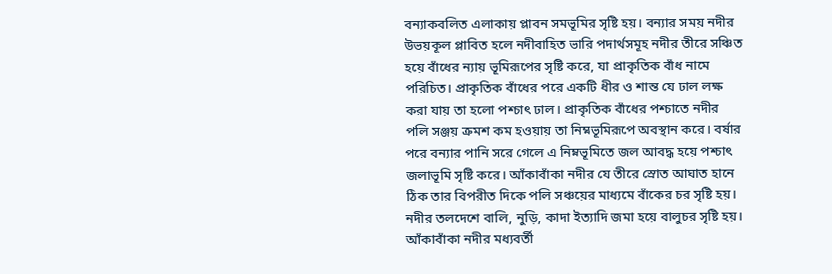বন্যাকবলিত এলাকায় প্লাবন সমভূমির সৃষ্টি হয়। বন্যার সময় নদীর উভয়কূল প্লাবিত হলে নদীবাহিত ভারি পদার্থসমূহ নদীর তীরে সঞ্চিত হয়ে বাঁধের ন্যায় ভূমিরূপের সৃষ্টি করে, যা প্রাকৃতিক বাঁধ নামে পরিচিত। প্রাকৃতিক বাঁধের পরে একটি ধীর ও শান্ত যে ঢাল লক্ষ করা যায় তা হলো পশ্চাৎ ঢাল। প্রাকৃতিক বাঁধের পশ্চাতে নদীর পলি সঞ্জয় ক্রমশ কম হওয়ায় তা নিম্নভূমিরূপে অবস্থান করে। বর্ষার পরে বন্যার পানি সরে গেলে এ নিম্নভূমিতে জল আবদ্ধ হয়ে পশ্চাৎ জলাভূমি সৃষ্টি করে। আঁকাবাঁকা নদীর যে তীরে স্রোত আঘাত হানে ঠিক তার বিপরীত দিকে পলি সঞ্চয়ের মাধ্যমে বাঁকের চর সৃষ্টি হয়। নদীর তলদেশে বালি, নুড়ি, কাদা ইত্যাদি জমা হয়ে বালুচর সৃষ্টি হয়। আঁকাবাঁকা নদীর মধ্যবর্তী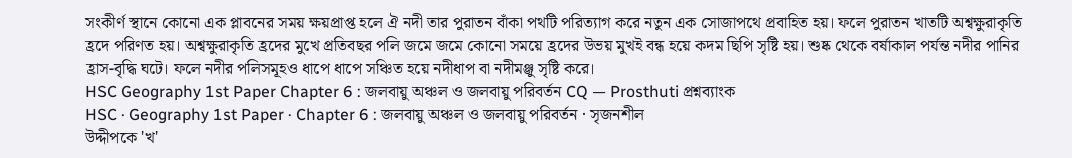সংকীর্ণ স্থানে কোনো এক প্লাবনের সময় ক্ষয়প্রাপ্ত হলে ঐ নদী তার পুরাতন বাঁকা পথটি পরিত্যাগ করে নতুন এক সোজাপথে প্রবাহিত হয়। ফলে পুরাতন খাতটি অশ্বক্ষুরাকৃতি হ্রদে পরিণত হয়। অশ্বক্ষুরাকৃতি হ্রদের মুখে প্রতিবছর পলি জমে জমে কোনো সময়ে হ্রদের উভয় মুখই বন্ধ হয়ে কদম ছিপি সৃষ্টি হয়। শুষ্ক থেকে বর্ষাকাল পর্যন্ত নদীর পানির হ্রাস-বৃদ্ধি ঘটে। ফলে নদীর পলিসমূহও ধাপে ধাপে সঞ্চিত হয়ে নদীধাপ বা নদীমঞ্জু সৃষ্টি করে।
HSC Geography 1st Paper Chapter 6 : জলবায়ু অঞ্চল ও জলবায়ু পরিবর্তন CQ — Prosthuti প্রশ্নব্যাংক
HSC · Geography 1st Paper · Chapter 6 : জলবায়ু অঞ্চল ও জলবায়ু পরিবর্তন · সৃজনশীল
উদ্দীপকে 'খ'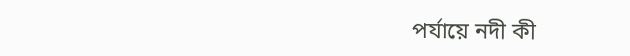পর্যায়ে নদী কী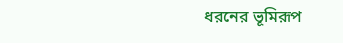ধরনের ভূমিরূপ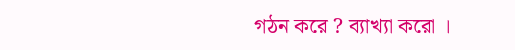গঠন করে ? ব্যাখ্যা করো ।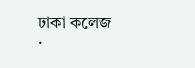ঢাকা কলেজ ·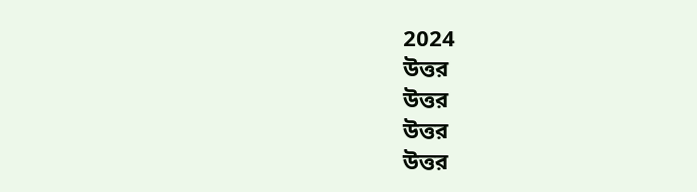2024
উত্তর
উত্তর
উত্তর
উত্তর